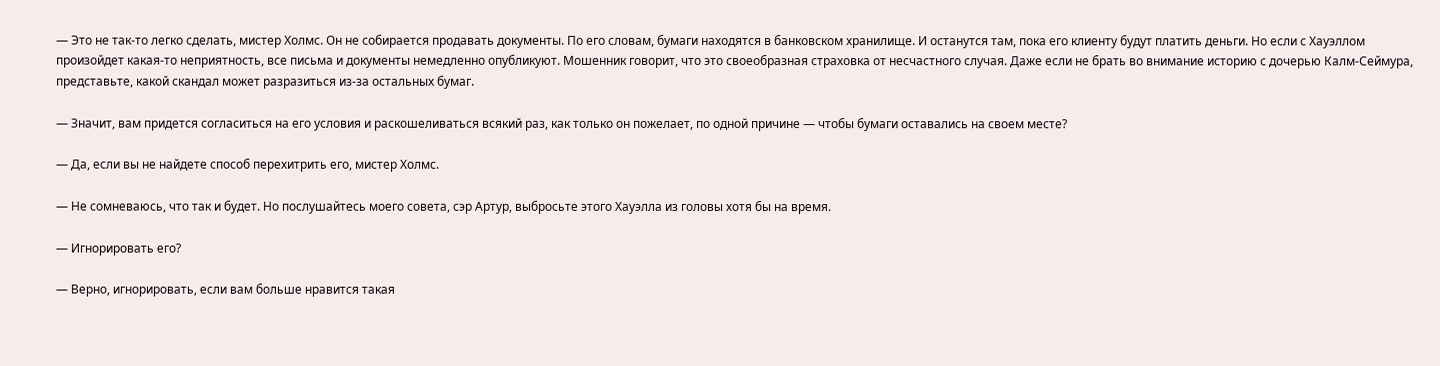— Это не так-то легко сделать, мистер Холмс. Он не собирается продавать документы. По его словам, бумаги находятся в банковском хранилище. И останутся там, пока его клиенту будут платить деньги. Но если с Хауэллом произойдет какая-то неприятность, все письма и документы немедленно опубликуют. Мошенник говорит, что это своеобразная страховка от несчастного случая. Даже если не брать во внимание историю с дочерью Калм-Сеймура, представьте, какой скандал может разразиться из-за остальных бумаг.

— Значит, вам придется согласиться на его условия и раскошеливаться всякий раз, как только он пожелает, по одной причине — чтобы бумаги оставались на своем месте?

— Да, если вы не найдете способ перехитрить его, мистер Холмс.

— Не сомневаюсь, что так и будет. Но послушайтесь моего совета, сэр Артур, выбросьте этого Хауэлла из головы хотя бы на время.

— Игнорировать его?

— Верно, игнорировать, если вам больше нравится такая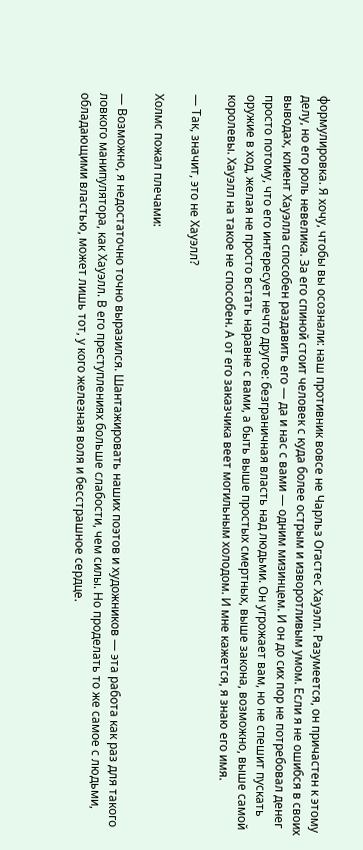формулировка. Я хочу, чтобы вы осознали: наш противник вовсе не Чарльз Огастес Хауэлл. Разумеется, он причастен к этому делу, но его роль невелика. За его спиной стоит человек с куда более острым и изворотливым умом. Если я не ошибся в своих выводах, клиент Хауэлла способен раздавить его — да и нас с вами — одним мизинцем. И он до сих пор не потребовал денег просто потому, что его интересует нечто другое: безграничная власть над людьми. Он угрожает вам, но не спешит пускать оружие в ход, желая не просто встать наравне с вами, а быть выше простых смертных, выше закона, возможно, выше самой королевы. Хауэлл на такое не способен. А от его заказчика веет могильным холодом. И мне кажется, я знаю его имя.

— Так, значит, это не Хауэлл?

Холмс пожал плечами:

— Возможно, я недостаточно точно выразился. Шантажировать наших поэтов и художников — эта работа как раз для такого ловкого манипулятора, как Хауэлл. В его преступлениях больше слабости, чем силы. Но проделать то же самое с людьми, обладающими властью, может лишь тот, у кого железная воля и бесстрашное сердце.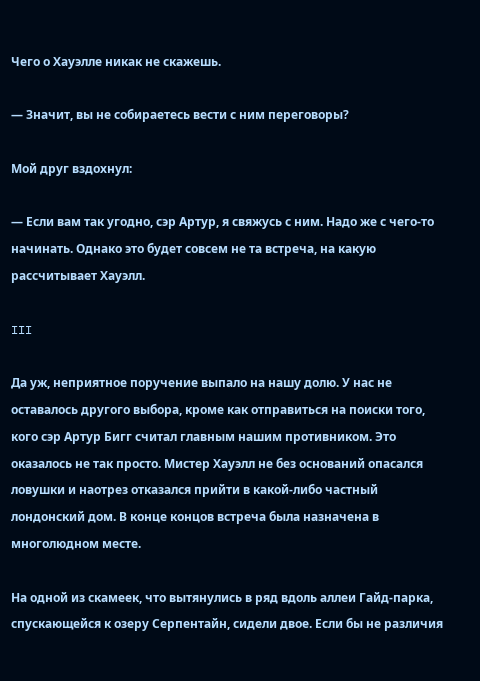Чего о Хауэлле никак не скажешь.

— Значит, вы не собираетесь вести с ним переговоры?

Мой друг вздохнул:

— Если вам так угодно, сэр Артур, я свяжусь с ним. Надо же с чего-то начинать. Однако это будет совсем не та встреча, на какую рассчитывает Хауэлл.

III

Да уж, неприятное поручение выпало на нашу долю. У нас не оставалось другого выбора, кроме как отправиться на поиски того, кого сэр Артур Бигг считал главным нашим противником. Это оказалось не так просто. Мистер Хауэлл не без оснований опасался ловушки и наотрез отказался прийти в какой-либо частный лондонский дом. В конце концов встреча была назначена в многолюдном месте.

На одной из скамеек, что вытянулись в ряд вдоль аллеи Гайд-парка, спускающейся к озеру Серпентайн, сидели двое. Если бы не различия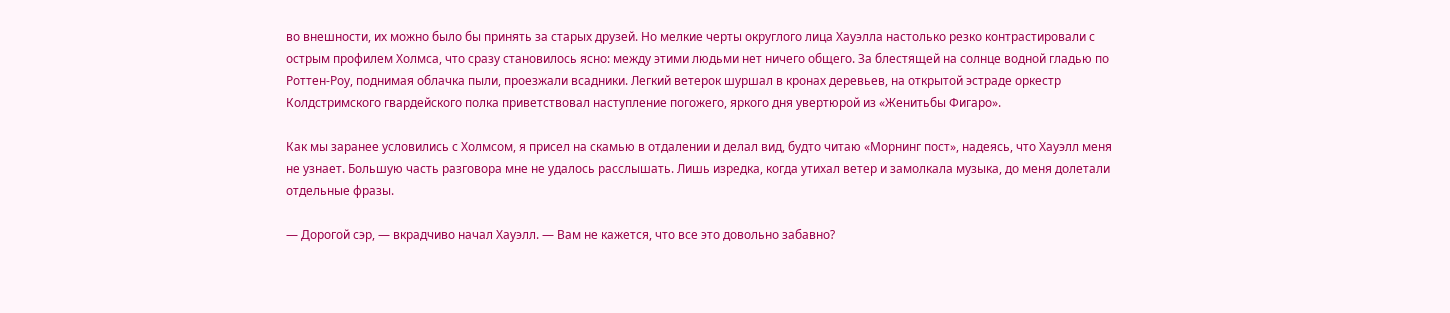во внешности, их можно было бы принять за старых друзей. Но мелкие черты округлого лица Хауэлла настолько резко контрастировали с острым профилем Холмса, что сразу становилось ясно: между этими людьми нет ничего общего. За блестящей на солнце водной гладью по Роттен-Роу, поднимая облачка пыли, проезжали всадники. Легкий ветерок шуршал в кронах деревьев, на открытой эстраде оркестр Колдстримского гвардейского полка приветствовал наступление погожего, яркого дня увертюрой из «Женитьбы Фигаро».

Как мы заранее условились с Холмсом, я присел на скамью в отдалении и делал вид, будто читаю «Морнинг пост», надеясь, что Хауэлл меня не узнает. Большую часть разговора мне не удалось расслышать. Лишь изредка, когда утихал ветер и замолкала музыка, до меня долетали отдельные фразы.

— Дорогой сэр, — вкрадчиво начал Хауэлл. — Вам не кажется, что все это довольно забавно?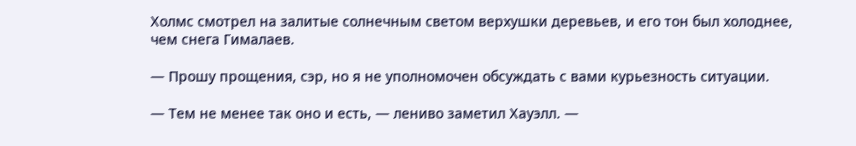Холмс смотрел на залитые солнечным светом верхушки деревьев, и его тон был холоднее, чем снега Гималаев.

— Прошу прощения, сэр, но я не уполномочен обсуждать с вами курьезность ситуации.

— Тем не менее так оно и есть, — лениво заметил Хауэлл. —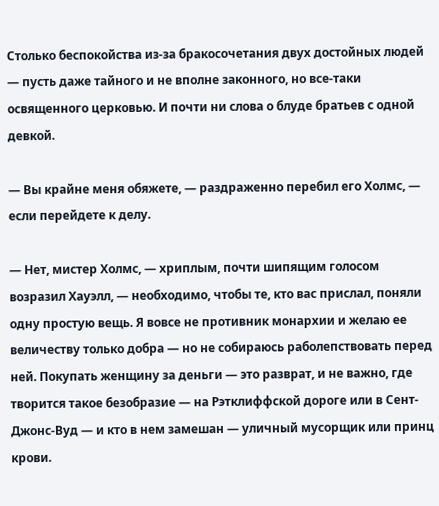Столько беспокойства из-за бракосочетания двух достойных людей — пусть даже тайного и не вполне законного, но все-таки освященного церковью. И почти ни слова о блуде братьев с одной девкой.

— Вы крайне меня обяжете, — раздраженно перебил его Холмс, — если перейдете к делу.

— Нет, мистер Холмс, — хриплым, почти шипящим голосом возразил Хауэлл, — необходимо, чтобы те, кто вас прислал, поняли одну простую вещь. Я вовсе не противник монархии и желаю ее величеству только добра — но не собираюсь раболепствовать перед ней. Покупать женщину за деньги — это разврат, и не важно, где творится такое безобразие — на Рэтклиффской дороге или в Сент-Джонс-Вуд — и кто в нем замешан — уличный мусорщик или принц крови.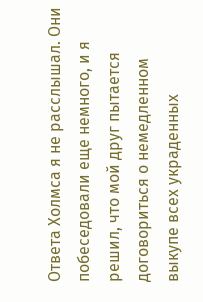Ответа Холмса я не расслышал. Они побеседовали еще немного, и я решил, что мой друг пытается договориться о немедленном выкупе всех украденных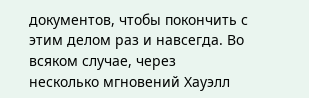документов, чтобы покончить с этим делом раз и навсегда. Во всяком случае, через несколько мгновений Хауэлл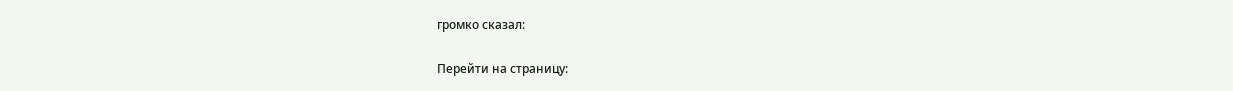громко сказал:

Перейти на страницу: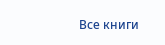Все книги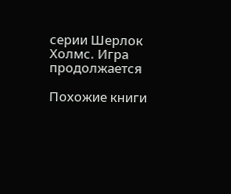серии Шерлок Холмс. Игра продолжается

Похожие книги